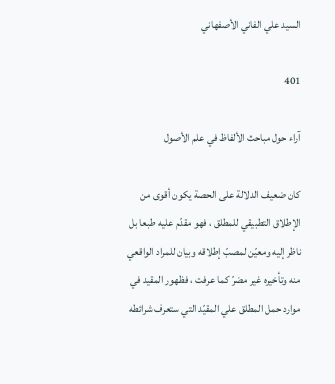السيد علي الفاني الأصفهاني

401

آراء حول مباحث الألفاظ في علم الأصول

كان ضعيف الدلالة على الحصة يكون أقوى من الإطلاق التطبيقي للمطلق ، فهو مقدّم عليه طبعا بل ناظر إليه ومعيّن لمصبّ إطلاقه وبيان للمراد الواقعي منه وتأخيره غير مضرّ كما عرفت ، فظهور المقيد في موارد حمل المطلق علي المقيّد التي ستعرف شرائطه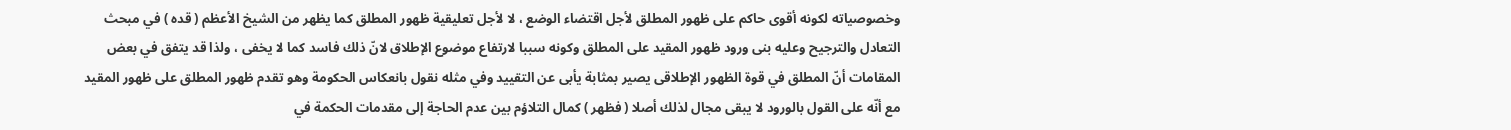وخصوصياته لكونه أقوى حاكم على ظهور المطلق لأجل اقتضاء الوضع ، لا لأجل تعليقية ظهور المطلق كما يظهر من الشيخ الأعظم ( قده ) في مبحث التعادل والترجيح وعليه بنى ورود ظهور المقيد على المطلق وكونه سببا لارتفاع موضوع الإطلاق لانّ ذلك فاسد كما لا يخفى ، ولذا قد يتفق في بعض المقامات أنّ المطلق في قوة الظهور الإطلاقى يصير بمثابة يأبى عن التقييد وفي مثله نقول بانعكاس الحكومة وهو تقدم ظهور المطلق على ظهور المقيد مع أنّه على القول بالورود لا يبقى مجال لذلك أصلا ( فظهر ) كمال التلاؤم بين عدم الحاجة إلى مقدمات الحكمة في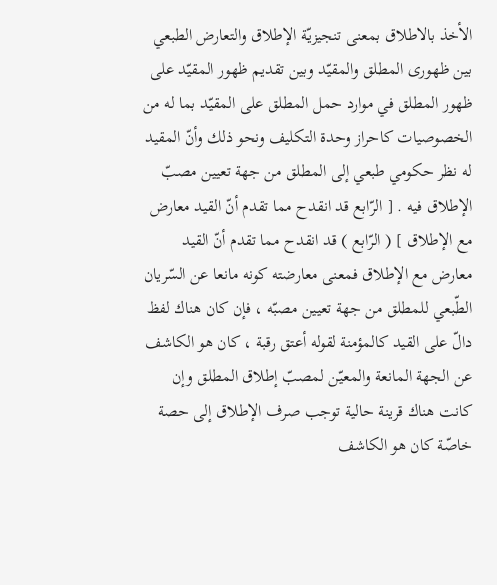الأخذ بالاطلاق بمعنى تنجيزيّة الإطلاق والتعارض الطبعي بين ظهورى المطلق والمقيّد وبين تقديم ظهور المقيّد على ظهور المطلق في موارد حمل المطلق على المقيّد بما له من الخصوصيات كاحراز وحدة التكليف ونحو ذلك وأنّ المقيد له نظر حكومي طبعي إلى المطلق من جهة تعيين مصبّ الإطلاق فيه . [ الرّابع قد انقدح مما تقدم أنّ القيد معارض مع الإطلاق ] ( الرّابع ) قد انقدح مما تقدم أنّ القيد معارض مع الإطلاق فمعنى معارضته كونه مانعا عن السّريان الطّبعي للمطلق من جهة تعيين مصبّه ، فإن كان هناك لفظ دالّ على القيد كالمؤمنة لقوله أعتق رقبة ، كان هو الكاشف عن الجهة المانعة والمعيّن لمصبّ إطلاق المطلق وإن كانت هناك قرينة حالية توجب صرف الإطلاق إلى حصة خاصّة كان هو الكاشف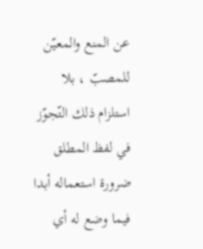عن المنع والمعيّن للمصبّ ، بلا استلزام ذلك التّجوّز في لفظ المطلق ضرورة استعماله أبدا فيما وضع له أي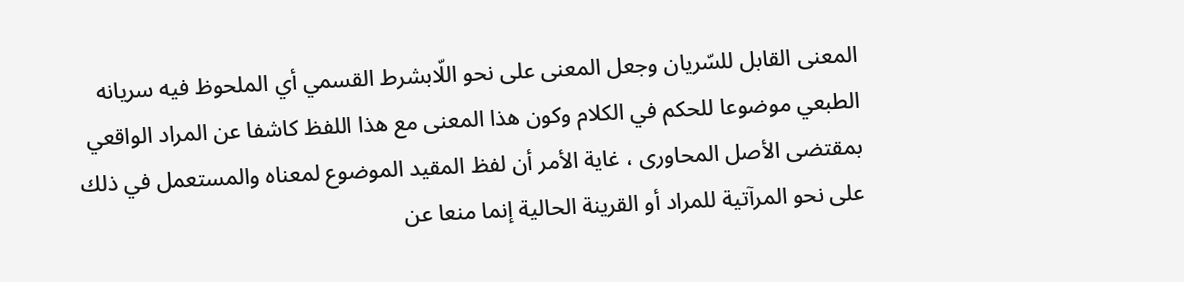المعنى القابل للسّريان وجعل المعنى على نحو اللّابشرط القسمي أي الملحوظ فيه سريانه الطبعي موضوعا للحكم في الكلام وكون هذا المعنى مع هذا اللفظ كاشفا عن المراد الواقعي بمقتضى الأصل المحاورى ، غاية الأمر أن لفظ المقيد الموضوع لمعناه والمستعمل في ذلك على نحو المرآتية للمراد أو القرينة الحالية إنما منعا عن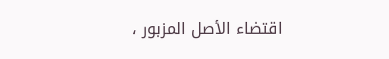اقتضاء الأصل المزبور ،